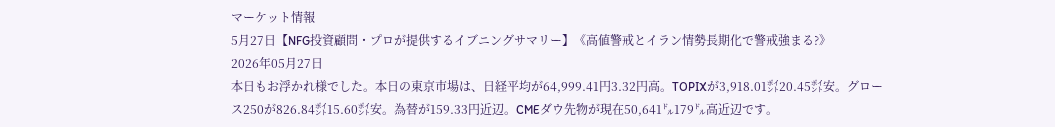マーケット情報
5月27日【NFG投資顧問・プロが提供するイブニングサマリー】《高値警戒とイラン情勢長期化で警戒強まる?》
2026年05月27日
本日もお浮かれ様でした。本日の東京市場は、日経平均が64,999.41円3.32円高。TOPIXが3,918.01㌽20.45㌽安。グロース250が826.84㌽15.60㌽安。為替が159.33円近辺。CMEダウ先物が現在50,641㌦179㌦高近辺です。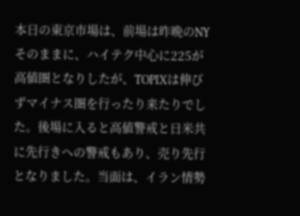本日の東京市場は、前場は昨晩のNYそのままに、ハイテク中心に225が高値圏となりしたが、TOPIXは伸びずマイナス圏を行ったり来たりでした。後場に入ると高値警戒と日米共に先行きへの警戒もあり、売り先行となりました。当面は、イラン情勢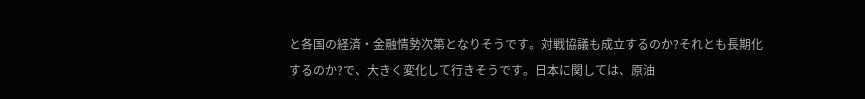と各国の経済・金融情勢次第となりそうです。対戦協議も成立するのか?それとも長期化するのか?で、大きく変化して行きそうです。日本に関しては、原油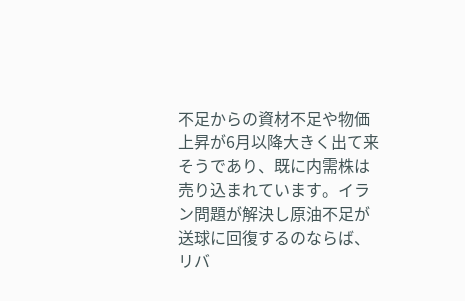不足からの資材不足や物価上昇が6月以降大きく出て来そうであり、既に内需株は売り込まれています。イラン問題が解決し原油不足が送球に回復するのならば、リバ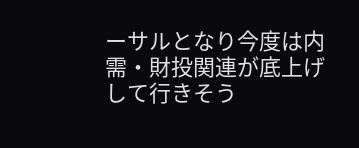ーサルとなり今度は内需・財投関連が底上げして行きそう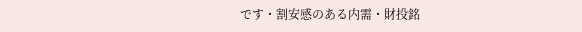です・割安感のある内需・財投銘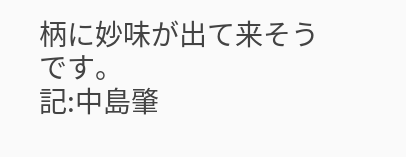柄に妙味が出て来そうです。
記:中島肇